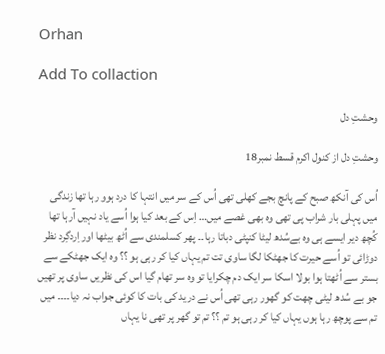Orhan

Add To collaction

وحشتِ دل

وحشتِ دل از کنول اکرم قسط نمبر18

اُس کی آنکھ صبح کے پانچ بجے کھلی تھی اُس کے سر میں انتہا کا درد ہوو رہا تھا زندگی میں پہلی بار شراب پی تھی وہ بھی غصے میں… اِس کے بعد کیا ہوا اُسے یاد نہیں آرہا تھا کُچھ دیر ایسے ہی وہ بےسُدھ لیٹا کنپٹی دباتا رہا۔۔ پھر کسلمندی سے اُٹھ بیٹھا اور اِردگِرد نظر دوڑائی تو اُسے حیرت کا جھٹکا لگا ساوی تت تم یہاں کیا کر رہی ہو ؟؟ وہ ایک جھٹکے سے بستر سے اُٹھتا ہوا بولا اسکا سر ایک دم چکرایا تو وہ سر تھام گیا اس کی نظریں ساوی پر تھیں جو بے سُدھ لیٹی چھت کو گھور رہی تھی اُس نے درید کی بات کا کوئی جواب نہ دیا۔۔۔۔ میں تم سے پوچھ رہا ہوں یہاں کیا کر رہی ہو تم ؟؟ تم تو گھر پر تھی نا یہاں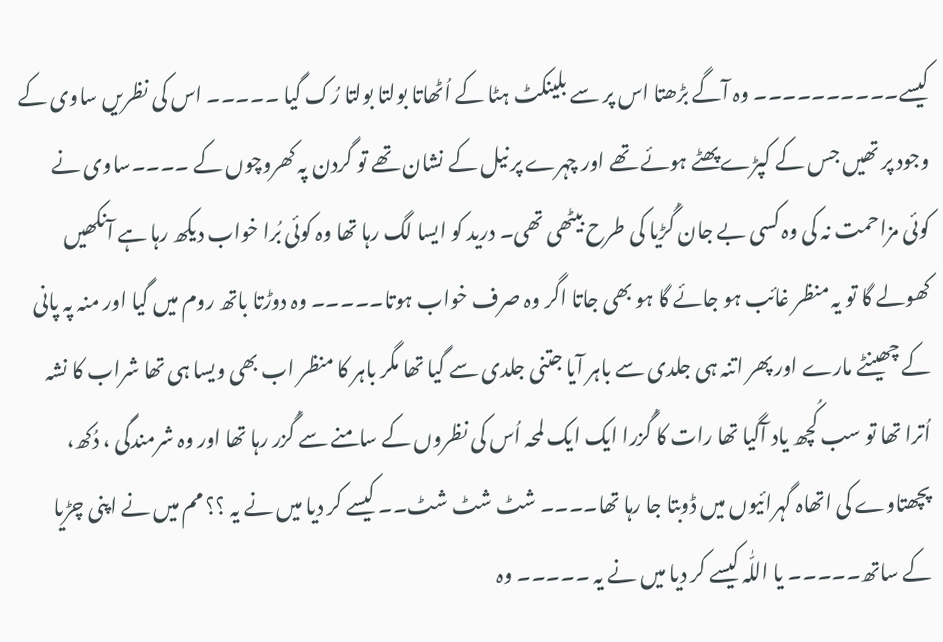کیسے۔۔۔۔۔۔۔۔۔۔ وہ آگے بڑھتا اس پر سے بلینکٹ ہٹا کے اُٹھاتا بولتا بولتا رُک گیا ۔۔۔۔۔ اس کی نظریں ساوی کے وجود پر تھیں جس کے کپڑے پھٹے ہوئے تھے اور چہرے پر نیل کے نشان تھے تو گردن پہ کھروچوں کے ۔۔۔۔ساوی نے کوئی مزاحمت نہ کی وہ کسی بے جان گُڑیا کی طرح بیٹھی تھی۔ درید کو ایسا لگ رہا تھا وہ کوئی بُرا خواب دیکھ رہا ہے آنکھیں کھولے گا تو یہ منظر غائب ہو جائے گا ہو بھی جاتا اگر وہ صرف خواب ہوتا۔۔۔۔۔ وہ دوڑتا باتھ روم میں گیا اور منہ پہ پانی کے چھینٹے مارے اور پھر اتنہ ہی جلدی سے باہر آیا جتنی جلدی سے گیا تھا مگر باہر کا منظر اب بھی ویسا ہی تھا شراب کا نشہ اُترا تھا تو سب کُچھ یاد آگیا تھا رات کا گُزرا ایک ایک لمحہ اُس کی نظروں کے سامنے سے گُزر رہا تھا اور وہ شرمندگی ، دُکھ، پچھتاوے کی اتھاہ گہرائیوں میں ڈوبتا جا رہا تھا۔۔۔۔ شٹ شٹ شٹ۔۔ کیسے کر دیا میں نے یہ ؟؟ مم میں نے اپنی چڑیا کے ساتھ۔۔۔۔۔ یا اللّٰہ کیسے کر دیا میں نے یہ ۔۔۔۔۔ وہ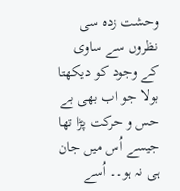وحشت زدہ سی نظروں سے ساوی کے وجود کو دیکھتا بولا جو اب بھی بے حس و حرکت پڑا تھا جیسے اُس میں جان ہی نہ ہو۔۔ اُسے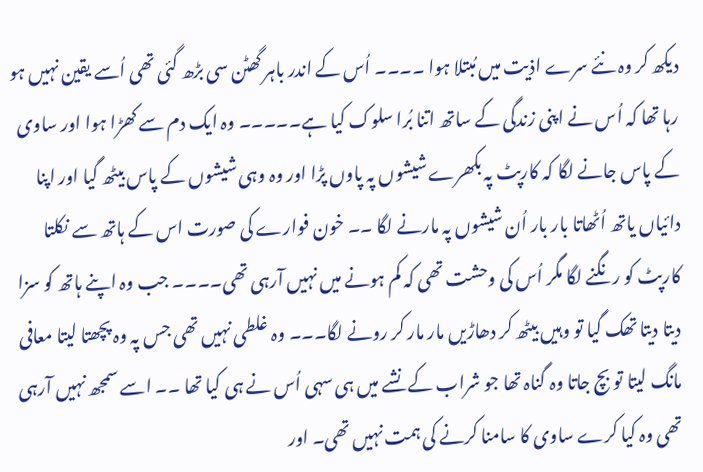دیکھ کر وہ نئے سرے اذیت میں مُبتلا ہوا ۔۔۔۔ اُس کے اندر باہر گھٹن سی بڑھ گئی تھی اُسے یقین نہیں ہو رہا تھا کہ اُس نے اپنی زندگی کے ساتھ اتنا بُرا سلوک کیا ہے۔۔۔۔۔ وہ ایک دم سے کھڑا ہوا اور ساوی کے پاس جانے لگا کہ کارپٹ پہ بکھرے شیشوں پہ پاوں پڑا اور وہ وہی شیشوں کے پاس بیٹھ گیا اور اپنا دائیاں یاتھ اُٹھاتا بار بار اُن شیشوں پہ مارنے لگا ۔۔ خون فوارے کی صورت اس کے ہاتھ سے نکلتا کارپٹ کو رنگنے لگا مگر اُس کی وحشت تھی کہ کم ہونے میں نہیں آرہی تھی۔۔۔۔ جب وہ اپنے ہاتھ کو سزا دیتا دیتا تھک گیا تو وہیں بیٹھ کر دھاڑیں مار مار کر رونے لگا۔۔۔ وہ غلطی نہیں تھی جس پہ وہ پچھتا لیتا معافی مانگ لیتا تو بچ جاتا وہ گناہ تھا جو شراب کے نشے میں ہی سہی اُس نے ہی کیا تھا ۔۔ اسے سمجھ نہیں آرہی تھی وہ کیا کرے ساوی کا سامنا کرنے کی ہمت نہیں تھی۔ اور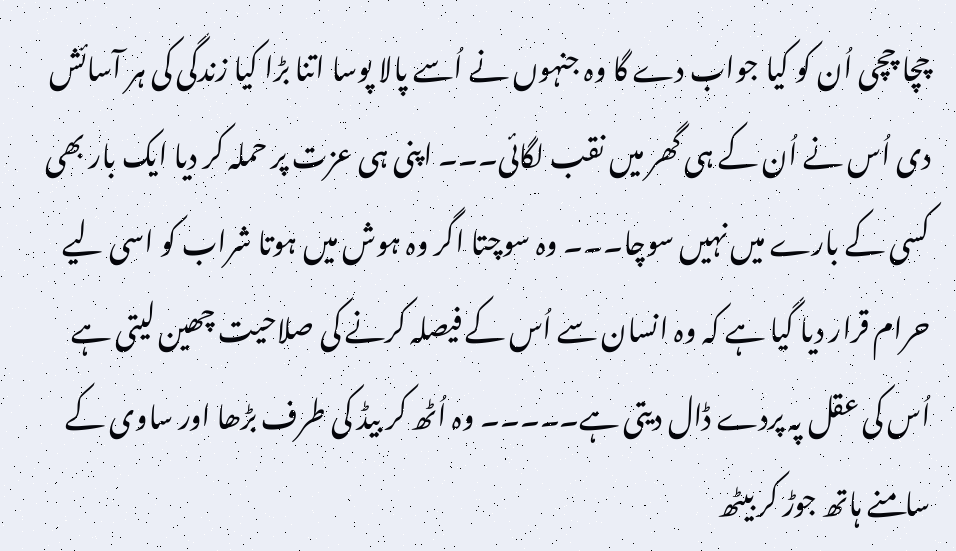چچا چچی اُن کو کیا جواب دے گا وہ جنہوں نے اُسے پالا پوسا اتنا بڑا کیا زندگی کی ہر آسائش دی اُس نے اُن کے ہی گھر میں نقب لگائی۔۔۔ اپنی ہی عزت پر حملہ کر دیا ایک بار بھی کسی کے بارے میں نہیں سوچا۔۔۔ وہ سوچتا اگر وہ ہوش میں ہوتا شراب کو اسی لیے حرام قرار دیا گیا ہے کہ وہ انسان سے اُس کے فیصلہ کرنے کی صلاحیت چھین لیتی ہے اُس کی عقل پہ پردے ڈال دیتی ہے۔۔۔۔۔ وہ اُٹھ کر بیڈ کی طرف بڑھا اور ساوی کے سامنے ہاتھ جوڑ کر بیٹھ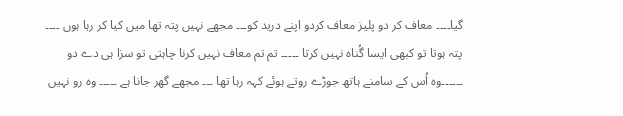گیا۔۔۔۔ معاف کر دو پلیز معاف کردو اپنے درید کو۔۔۔ مجھے نہیں پتہ تھا میں کیا کر رہا ہوں ۔۔۔۔ پتہ ہوتا تو کبھی ایسا گُناہ نہیں کرتا ۔۔۔۔۔ تم تم معاف نہیں کرنا چاہتی تو سزا ہی دے دو ۔۔۔۔۔۔وہ اُس کے سامنے ہاتھ جوڑے روتے ہوئے کہہ رہا تھا ۔۔۔ مجھے گھر جانا ہے ۔۔۔۔۔ وہ رو نہیں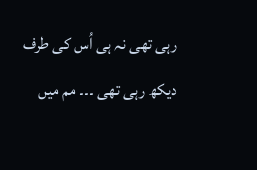رہی تھی نہ ہی اُس کی طرف دیکھ رہی تھی ۔۔۔ مم میں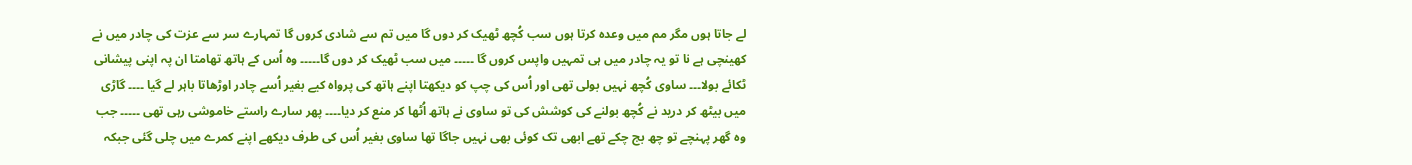لے جاتا ہوں مگر مم میں وعدہ کرتا ہوں سب کُچھ ٹھیک کر دوں گا میں تم سے شادی کروں گا تمہارے سر سے عزت کی چادر میں نے کھینچی ہے نا تو یہ چادر میں ہی تمہیں واپس کروں گا ۔۔۔۔۔ میں سب ٹھیک کر دوں گا۔۔۔۔۔ وہ اُس کے ہاتھ تھامتا ان پہ اپنی پیشانی ٹکائے بولا۔۔۔ ساوی کُچھ نہیں بولی تھی اور اُس کی چپ کو دیکھتا اپنے ہاتھ کی پرواہ کیے بغیر اُسے چادر اوڑھاتا باہر لے گیا ۔۔۔۔ گاڑی میں بیٹھ کر درید نے کُچھ بولنے کی کوشش کی تو ساوی نے ہاتھ اُٹھا کر منع کر دیا۔۔۔۔ پھر سارے راستے خاموشی رہی تھی ۔۔۔۔۔ جب وہ گھر پہنچے تو چھ بج چکے تھے ابھی تک کوئی بھی نہیں جاگا تھا ساوی بغیر اُس کی طرف دیکھے اپنے کمرے میں چلی گئی جبکہ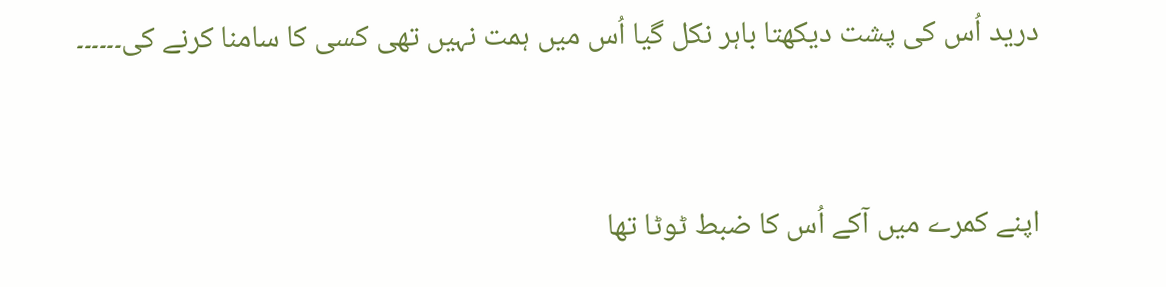درید اُس کی پشت دیکھتا باہر نکل گیا اُس میں ہمت نہیں تھی کسی کا سامنا کرنے کی۔۔۔۔۔۔


اپنے کمرے میں آکے اُس کا ضبط ٹوٹا تھا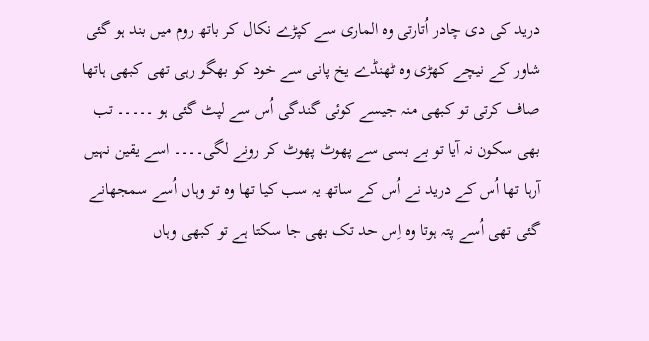درید کی دی چادر اُتارتی وہ الماری سے کپڑے نکال کر باتھ روم میں بند ہو گئی شاور کے نیچے کھڑی وہ ٹھنڈے یخ پانی سے خود کو بھگو رہی تھی کبھی ہاتھا صاف کرتی تو کبھی منہ جیسے کوئی گندگی اُس سے لپٹ گئی ہو ۔۔۔۔۔ تب بھی سکون نہ آیا تو بے بسی سے پھوٹ پھوٹ کر رونے لگی۔۔۔۔ اسے یقین نہیں آرہا تھا اُس کے درید نے اُس کے ساتھ یہ سب کیا تھا وہ تو وہاں اُسے سمجھانے گئی تھی اُسے پتہ ہوتا وہ اِس حد تک بھی جا سکتا ہے تو کبھی وہاں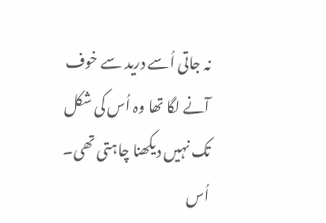نہ جاتی اُسے درید سے خوف آنے لگا تھا وہ اُس کی شکل تک نہیں دیکھنا چاہتی تھی۔ اُس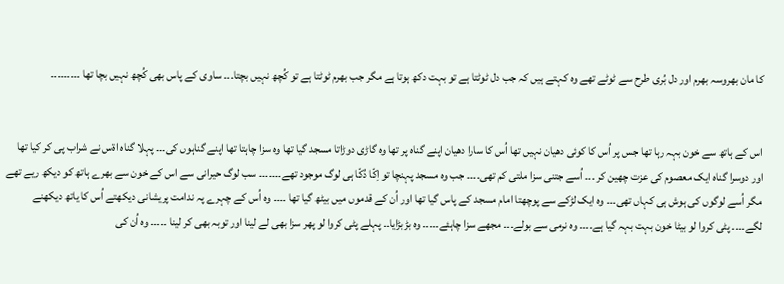کا مان بھروسہ بھرم اور دل بُری طرح سے ٹوٹے تھے وہ کہتے ہیں کہ جب دل ٹوٹتا ہے تو بہت دکھ ہوتا ہے مگر جب بھرم ٹوٹتا ہے تو کُچھ نہیں بچتا۔۔۔ ساوی کے پاس بھی کُچھ نہیں بچا تھا ۔۔۔۔۔۔۔۔۔


اس کے ہاتھ سے خون بہہ رہا تھا جس پر اُس کا کوئی دھیان نہیں تھا اُس کا سارا دھیان اپنے گناہ پر تھا وہ گاڑی دوڑاتا مسجد گیا تھا وہ سزا چاہتا تھا اپنے گناہوں کی۔۔۔ پہلا گناہ اةس نے شراب پی کر کیا تھا اور دوسرا گناہ ایک معصوم کی عزت چھین کر ۔۔۔ اُسے جتنی سزا ملتی کم تھی۔۔۔۔ جب وہ مسجد پہنچا تو اِکّا دُکّا ہی لوگ موجود تھے۔۔۔۔۔۔۔ سب لوگ حیرانی سے اس کے خون سے بھرے ہاتھ کو دیکھ ریے تھے مگر اُسے لوگوں کی ہوش ہی کہاں تھی۔۔۔ وہ ایک لڑکے سے پوچھتا امام مسجد کے پاس گیا تھا اور اُن کے قدموں میں بیٹھ گیا تھا ۔۔۔۔ وہ اُس کے چہرے پہ ندامت پریشانی دیکھتے اُس کا یاتھ دیکھنے لگے۔۔۔۔ پٹی کروا لو بیٹا خون بہت بہہ گیا ہے۔۔۔۔ وہ نرمی سے بولے۔۔۔ مجھے سزا چاہئے۔۔۔۔۔ وہ بڑبڑایا۔۔ پہلے پٹی کروا لو پھر سزا بھی لے لینا اور توبہ بھی کر لینا ۔۔۔۔۔ وہ اُن کی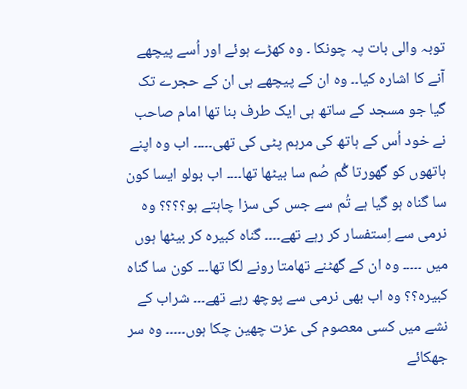توبہ والی بات پہ چونکا ۔ وہ کھڑے ہوئے اور اُسے پیچھے آنے کا اشارہ کیا۔۔ وہ ان کے پیچھے ہی ان کے حجرے تک گیا جو مسجد کے ساتھ ہی ایک طرف بنا تھا امام صاحب نے خود اُس کے ہاتھ کی مرہم پٹی کی تھی۔۔۔۔۔ اب وہ اپنے ہاتھوں کو گھورتا گُم صُم سا بیٹھا تھا۔۔۔۔ اب بولو ایسا کون سا گناہ ہو گیا ہے تُم سے جس کی سزا چاہتے ہو؟؟؟؟ وہ نرمی سے اِستفسار کر رہے تھے۔۔۔۔ گناہ کبیرہ کر بیٹھا ہوں میں ۔۔۔۔۔ وہ ان کے گھٹنے تھامتا رونے لگا تھا۔۔۔ کون سا گناہ کبیرہ؟؟ وہ اب بھی نرمی سے پوچھ رہے تھے۔۔۔ شراب کے نشے میں کسی معصوم کی عزت چھین چکا ہوں۔۔۔۔۔ وہ سر جھکائے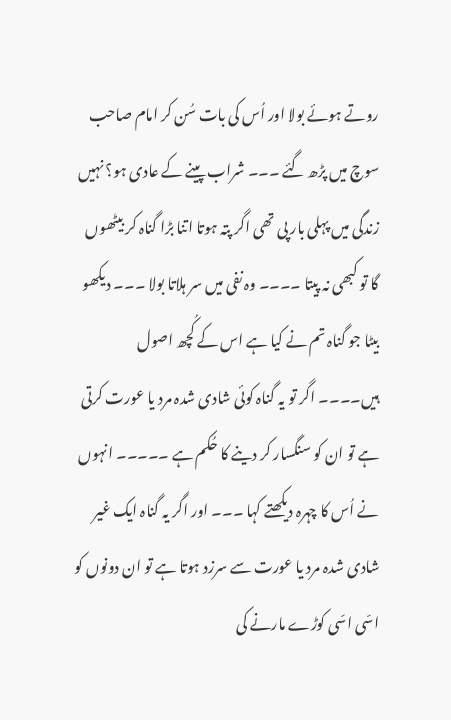روتے ہوئے بولا اور اُس کی بات سُن کر امام صاحب سوچ میں پڑھ گئے ۔۔۔ شراب پینے کے عادی ہو؟ نہیں زندگی میں پہلی بار پی تھی اگر پتہ ہوتا اتنا بڑا گناہ کر بیٹھوں گا تو کبھی نہ پیتا ۔۔۔۔ وہ نفی میں سر ہلاتا بولا ۔۔۔ دیکھو بیٹا جو گناہ تم نے کیا ہے اس کے کُچھ اصول ہیں۔۔۔۔ اگر تو یہ گناہ کوئی شادی شدہ مرد یا عورت کرتی ہے تو ان کو سنگسار کر دینے کا حُکم ہے ۔۔۔۔۔ انہوں نے اُس کا چہرہ دیکھتے کہا ۔۔۔ اور اگر یہ گناہ ایک غیر شادی شدہ مرد یا عورت سے سرزد ہوتا ہے تو ان دونوں کو اسّی اسّی کوڑے مارنے کی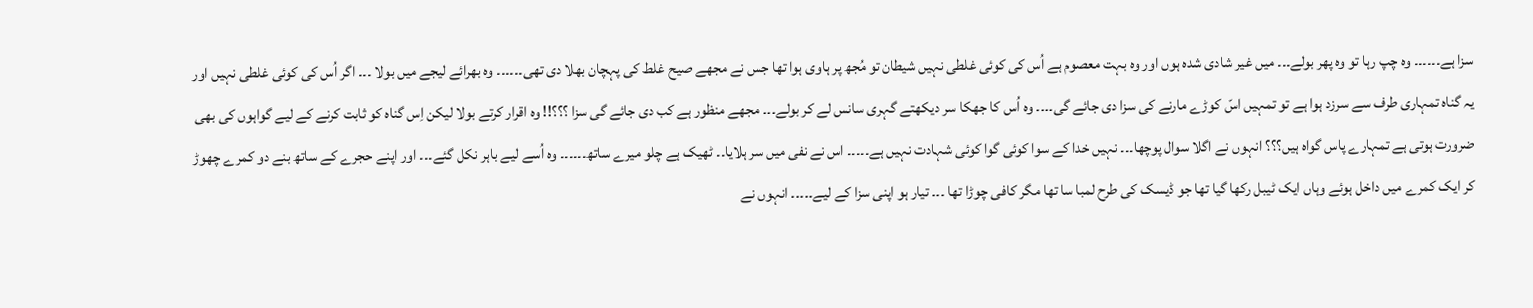سزا ہے۔۔۔۔۔۔ وہ چپ رہا تو وہ پھر بولے۔۔۔ میں غیر شادی شدہ ہوں اور وہ بہت معصوم ہے اُس کی کوئی غلطی نہیں شیطان تو مُجھ پر ہاوی ہوا تھا جس نے مجھے صیح غلط کی پہچان بھلا دی تھی۔۔۔۔۔۔ وہ بھرائے لیجے میں بولا ۔۔۔ اگر اُس کی کوئی غلطی نہیں اور یہ گناہ تمہاری طرف سے سرزد ہوا ہے تو تمہیں اسّ کوڑے مارنے کی سزا دی جائے گی۔۔۔۔ وہ اُس کا جھکا سر دیکھتے گہری سانس لے کر بولے۔۔۔ مجھے منظور ہے کب دی جائے گی سزا ؟؟؟!! وہ اقرار کرتے بولا لیکن اِس گناہ کو ثابت کرنے کے لیے گواہوں کی بھی ضرورت ہوتی ہے تمہارے پاس گواہ ہیں؟؟؟ انہوں نے اگلا سوال پوچھا۔۔۔ نہیں خدا کے سوا کوئی گوا کوئی شہادت نہیں ہے۔۔۔۔۔ اس نے نفی میں سر ہلایا۔۔ ٹھیک ہے چلو میرے ساتھ۔۔۔۔۔۔ وہ اُسے لیے باہر نکل گئے۔۔۔ اور اپنے حجرے کے ساتھ بنے دو کمرے چھوڑ کر ایک کمرے میں داخل ہوئے وہاں ایک ٹیبل رکھا گیا تھا جو ڈیسک کی طرح لمبا سا تھا مگر کافی چوڑا تھا ۔۔۔ تیار ہو اپنی سزا کے لیے۔۔۔۔۔ انہوں نے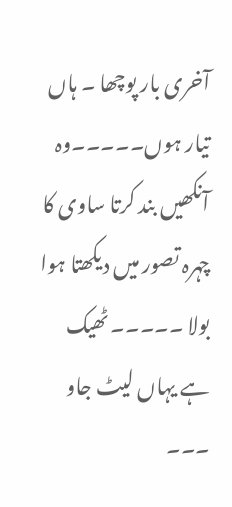آخری بار پوچھا ۔ ہاں تیار ہوں۔۔۔۔۔وہ آنکھیں بند کرتا ساوی کا چہرہ تصور میں دیکھتا ہوا بولا ۔۔۔۔۔ ٹھیک ہے یہاں لیٹ جاو ۔۔۔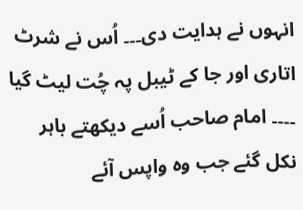انہوں نے ہدایت دی۔۔۔ اُس نے شرٹ اتاری اور جا کے ٹیبل پہ چُت لیٹ گیا ۔۔۔۔ امام صاحب اُسے دیکھتے باہر نکل گئے جب وہ واپس آئے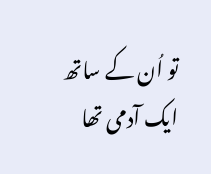تو اُن کے ساتھ ایک آدمی تھا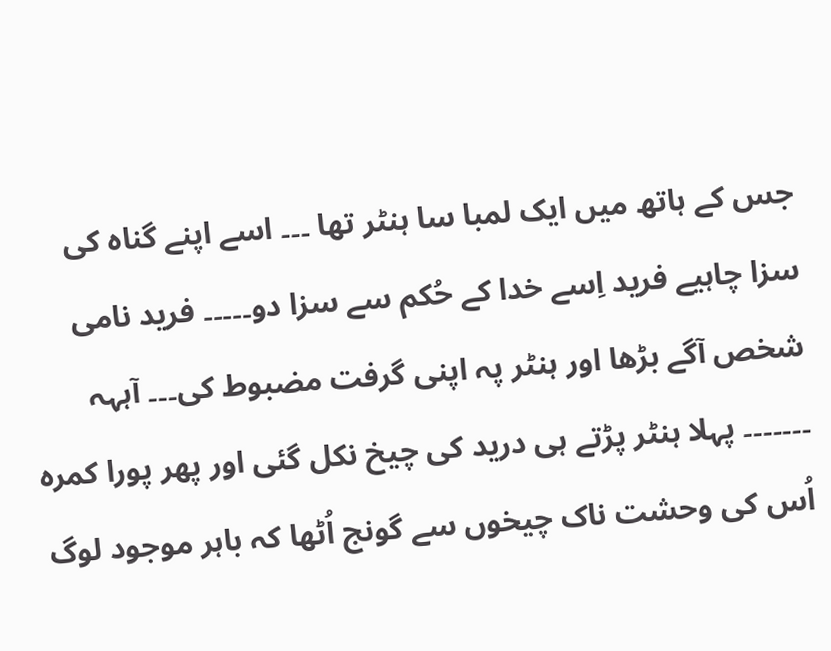جس کے ہاتھ میں ایک لمبا سا ہنٹر تھا ۔۔۔ اسے اپنے گناہ کی سزا چاہیے فرید اِسے خدا کے حُکم سے سزا دو۔۔۔۔۔ فرید نامی شخص آگے بڑھا اور ہنٹر پہ اپنی گرفت مضبوط کی۔۔۔ آہہہ ۔۔۔۔۔۔۔ پہلا ہنٹر پڑتے ہی درید کی چیخ نکل گئی اور پھر پورا کمرہ اُس کی وحشت ناک چیخوں سے گونج اُٹھا کہ باہر موجود لوگ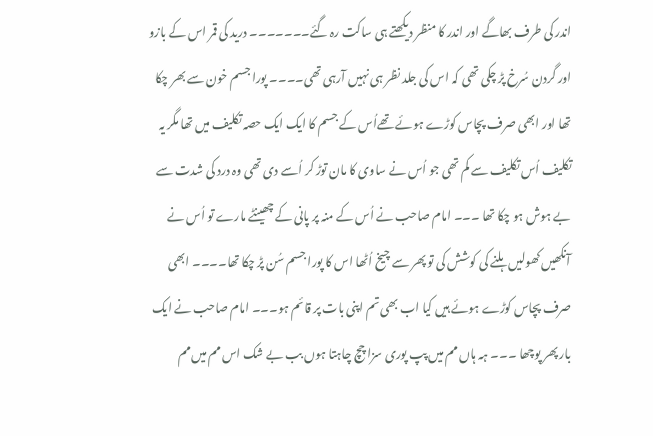اندر کی طرف بھاگے اور اندر کا منظر دیکھتے ہی ساکت رہ گئے۔۔۔۔۔۔۔ درید کی قمر اس کے بازو اور گردن سُرخ پڑ چکی تھی کہ اس کی جلد نظر ہی نہیں آرہی تھی۔۔۔۔ پورا جسم خون سے بھر چکا تھا اور ابھی صرف پچاس کوڑے ہوئے تھےاُس کے جسم کا ایک ایک حصہ تکلیف میں تھا مگر یہ تکلیف اُس تکلیف سے کم تھی جو اُس نے ساوی کا مان توڑ کر اُسے دی تھی وہ درد کی شدت سے بے ہوش ہو چکا تھا ۔۔۔ امام صاحب نے اُس کے منہ پر پانی کے چھینٹے مارے تو اُس نے آنکھیں کھولیں ہلنے کی کوشش کی تو پھر سے چیخ اُٹھا اس کا پورا جسم سُن پڑ چکا تھا۔۔۔۔ ابھی صرف پچاس کوڑے ہوئے ہیں کیا اب بھی تم اپنی بات پر قائم ہو۔۔۔ امام صاحب نے ایک بار پھر پوچھا ۔۔۔ ہہ ہاں مم میں پپ پوری سزا چچ چاہتا ہوں بب بے شک اس مم میں مم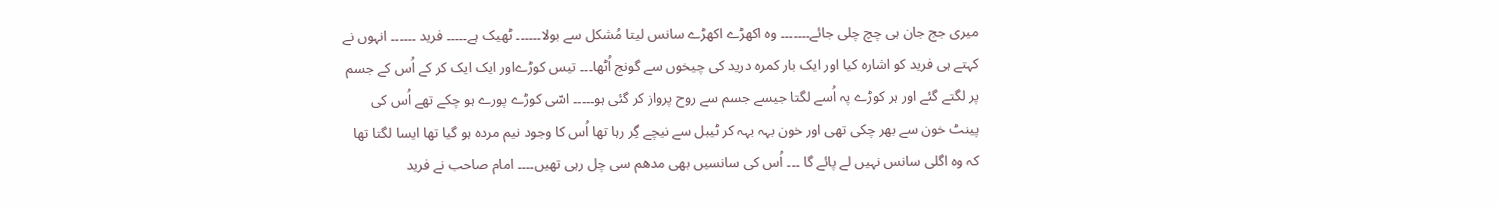میری جج جان ہی چچ چلی جائے۔۔۔۔۔۔۔ وہ اکھڑے اکھڑے سانس لیتا مُشکل سے بولا۔۔۔۔۔۔ ٹھیک ہے۔۔۔۔۔ فرید ۔۔۔۔۔۔ انہوں نے کہتے ہی فرید کو اشارہ کیا اور ایک بار کمرہ درید کی چیخوں سے گونج اُٹھا۔۔۔ تیس کوڑےاور ایک ایک کر کے اُس کے جسم پر لگتے گئے اور ہر کوڑے پہ اُسے لگتا جیسے جسم سے روح پرواز کر گئی ہو۔۔۔۔۔ اسّی کوڑے پورے ہو چکے تھے اُس کی پینٹ خون سے بھر چکی تھی اور خون بہہ بہہ کر ٹیبل سے نیچے گِر رہا تھا اُس کا وجود نیم مردہ ہو گیا تھا ایسا لگتا تھا کہ وہ اگلی سانس نہیں لے پائے گا ۔۔۔ اُس کی سانسیں بھی مدھم سی چل رہی تھیں۔۔۔۔ امام صاحب نے فرید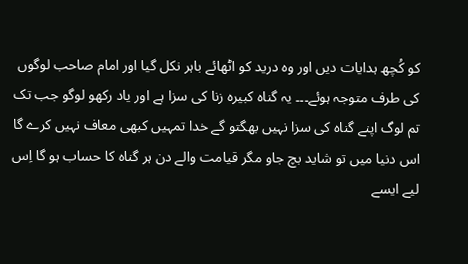کو کُچھ ہدایات دیں اور وہ درید کو اٹھائے باہر نکل گیا اور امام صاحب لوگوں کی طرف متوجہ ہوئے۔۔۔ یہ گناہ کبیرہ زنا کی سزا ہے اور یاد رکھو لوگو جب تک تم لوگ اپنے گناہ کی سزا نہیں بھگتو گے خدا تمہیں کبھی معاف نہیں کرے گا اس دنیا میں تو شاید بچ جاو مگر قیامت والے دن ہر گناہ کا حساب ہو گا اِس لیے ایسے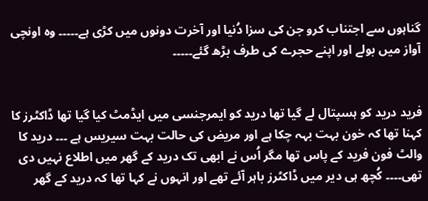گناہوں سے اجتناب کرو جن کی سزا دُنیا اور آخرت دونوں میں کڑی ہے۔۔۔۔۔ وہ اونچی آواز میں بولے اور اپنے حجرے کی طرف بڑھ گئے۔۔۔۔۔


فرید درید کو ہسپتال لے گیا تھا درید کو ایمرجنسی میں ایڈمٹ کیا گیا تھا ڈاکٹرز کا کہنا تھا کہ خون بہت بہہ چکا ہے اور مریض کی حالت بہت سیریس ہے ۔۔۔ درید کا والٹ فون فرید کے پاس تھا مگر اُس نے ابھی تک درید کے گھر میں اطلاع نہیں دی تھی۔۔۔۔ کُچھ ہی دیر میں ڈاکٹرز باہر آئے تھے اور انہوں نے کہا تھا کہ درید کے گھر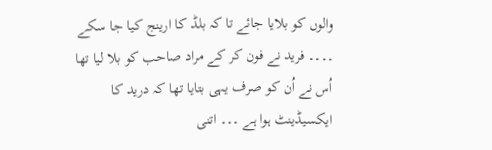والوں کو بلایا جائے تا کہ بلڈ کا ارینج کیا جا سکے ۔۔۔۔ فرید نے فون کر کے مراد صاحب کو بلا لیا تھا اُس نے اُن کو صرف یہی بتایا تھا کہ درید کا ایکسیڈینٹ ہوا ہے ۔۔۔ اتنی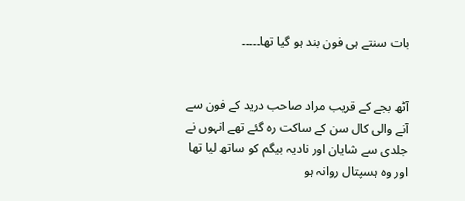بات سنتے ہی فون بند ہو گیا تھا۔۔۔۔۔


آٹھ بجے کے قریب مراد صاحب درید کے فون سے آنے والی کال سن کے ساکت رہ گئے تھے انہوں نے جلدی سے شایان اور نادیہ بیگم کو ساتھ لیا تھا اور وہ ہسپتال روانہ ہو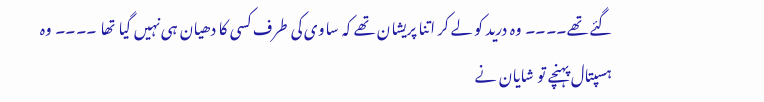گئے تھے۔۔۔۔ وہ درید کو لے کر اتنا پریشان تھے کہ ساوی کی طرف کسی کا دھیان ہی نہیں گیا تھا ۔۔۔۔ وہ ہسپتال پہنچے تو شایان نے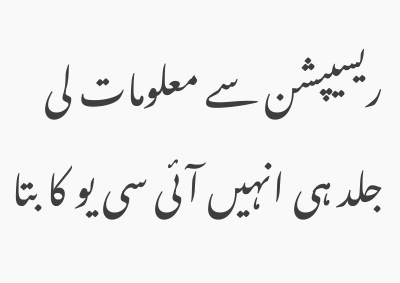ریسیپشن سے معلومات لی جلد ہی انہیں آئی سی یو کا بتا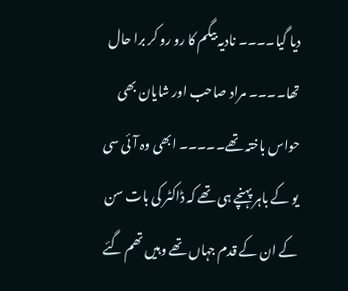دیا گیا۔۔۔۔ نادیہ بیگم کا رو رو کر برا حال تھا۔۔۔۔ مراد صاحب اور شایان بھی حواس باختہ تھے۔۔۔۔۔ ابھی وہ آئی سی یو کے باہر پہنچے ہی تھے کہ ڈاکٹر کی بات سن کے ان کے قدم جہاں تھے وہیں تھم گئے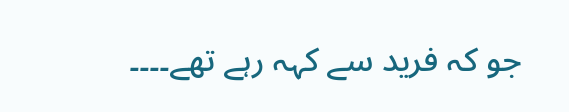جو کہ فرید سے کہہ رہے تھے۔۔۔۔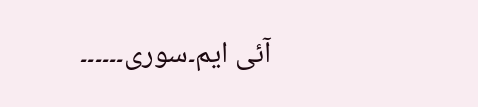آئی ایم۔سوری۔۔۔۔۔۔